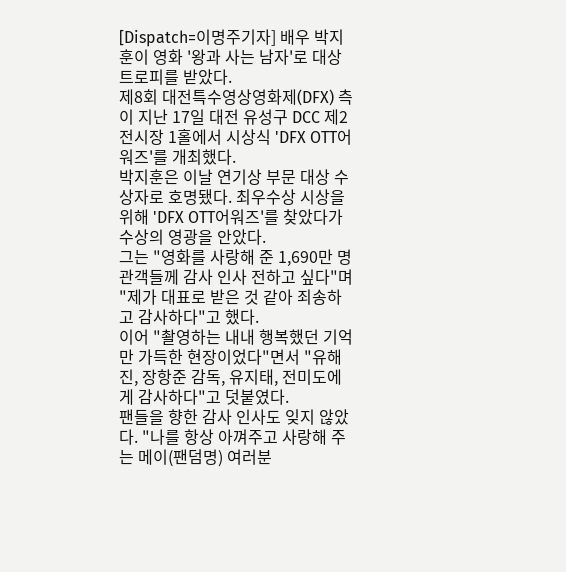[Dispatch=이명주기자] 배우 박지훈이 영화 '왕과 사는 남자'로 대상 트로피를 받았다.
제8회 대전특수영상영화제(DFX) 측이 지난 17일 대전 유성구 DCC 제2전시장 1홀에서 시상식 'DFX OTT어워즈'를 개최했다.
박지훈은 이날 연기상 부문 대상 수상자로 호명됐다. 최우수상 시상을 위해 'DFX OTT어워즈'를 찾았다가 수상의 영광을 안았다.
그는 "영화를 사랑해 준 1,690만 명 관객들께 감사 인사 전하고 싶다"며 "제가 대표로 받은 것 같아 죄송하고 감사하다"고 했다.
이어 "촬영하는 내내 행복했던 기억만 가득한 현장이었다"면서 "유해진, 장항준 감독, 유지태, 전미도에게 감사하다"고 덧붙였다.
팬들을 향한 감사 인사도 잊지 않았다. "나를 항상 아껴주고 사랑해 주는 메이(팬덤명) 여러분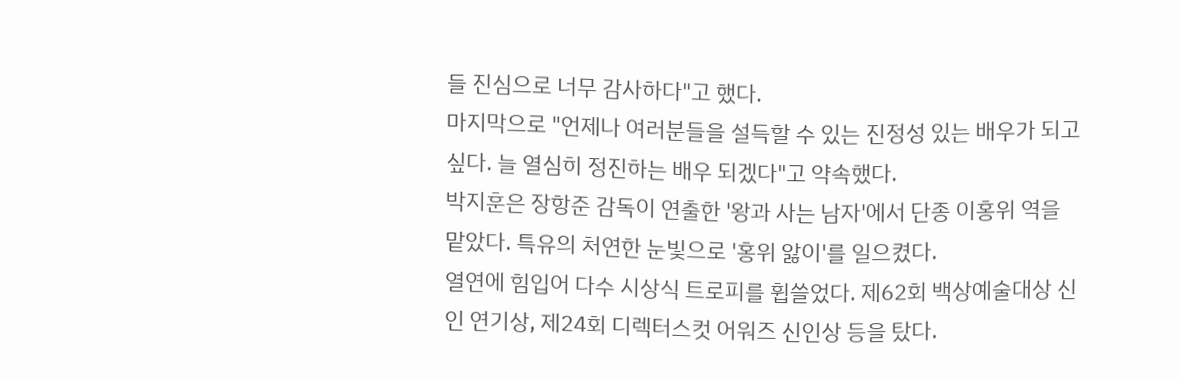들 진심으로 너무 감사하다"고 했다.
마지막으로 "언제나 여러분들을 설득할 수 있는 진정성 있는 배우가 되고 싶다. 늘 열심히 정진하는 배우 되겠다"고 약속했다.
박지훈은 장항준 감독이 연출한 '왕과 사는 남자'에서 단종 이홍위 역을 맡았다. 특유의 처연한 눈빛으로 '홍위 앓이'를 일으켰다.
열연에 힘입어 다수 시상식 트로피를 휩쓸었다. 제62회 백상예술대상 신인 연기상, 제24회 디렉터스컷 어워즈 신인상 등을 탔다.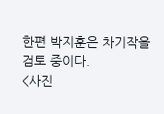한편 박지훈은 차기작을 검토 중이다.
<사진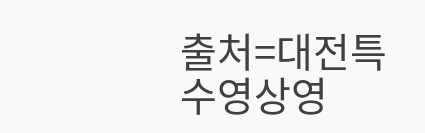출처=대전특수영상영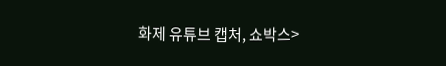화제 유튜브 캡처, 쇼박스>